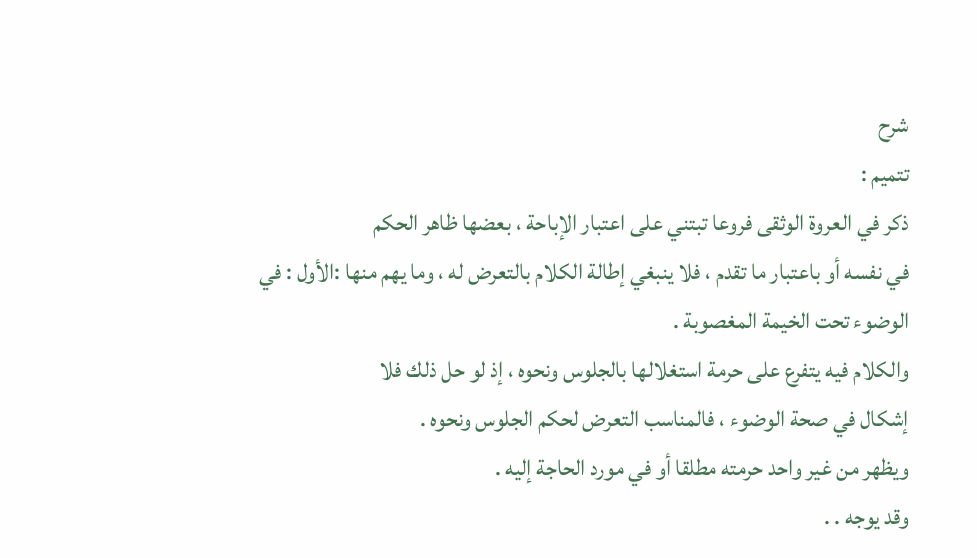شرح
تتميم :
ذكر في العروة الوثقى فروعا تبتني على اعتبار الإباحة ، بعضها ظاهر الحكم
في نفسه أو باعتبار ما تقدم ، فلا ينبغي إطالة الكلام بالتعرض له ، وما يهم منها :الأول : في الوضوء تحت الخيمة المغصوبة .
والكلام فيه يتفرع على حرمة استغلالها بالجلوس ونحوه ، إذ لو حل ذلك فلا
إشكال في صحة الوضوء ، فالمناسب التعرض لحكم الجلوس ونحوه .
ويظهر من غير واحد حرمته مطلقا أو في مورد الحاجة إليه .
وقد يوجه . .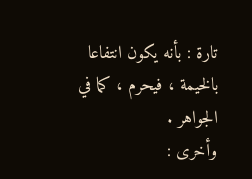تارة : بأنه يكون انتفاعا بالخيمة ، فيحرم ، كما في الجواهر .
وأخرى :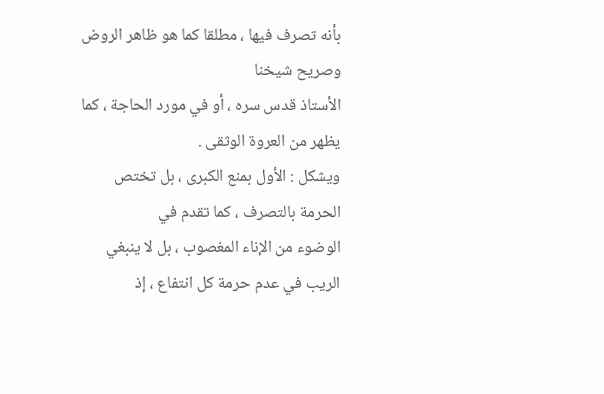بأنه تصرف فيها ، مطلقا كما هو ظاهر الروض وصريح شيخنا
الأستاذ قدس سره ، أو في مورد الحاجة ، كما يظهر من العروة الوثقى .
ويشكل : الأول بمنع الكبرى ، بل تختص الحرمة بالتصرف ، كما تقدم في
الوضوء من الإناء المغصوب ، بل لا ينبغي الريب في عدم حرمة كل انتفاع ، إذ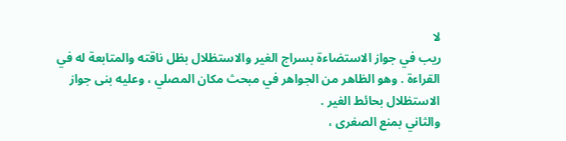لا
ريب في جواز الاستضاءة بسراج الغير والاستظلال بظل ناقته والمتابعة له في
القراءة . وهو الظاهر من الجواهر في مبحث مكان المصلي ، وعليه بنى جواز
الاستظلال بحائط الغير .
والثاني بمنع الصغرى ،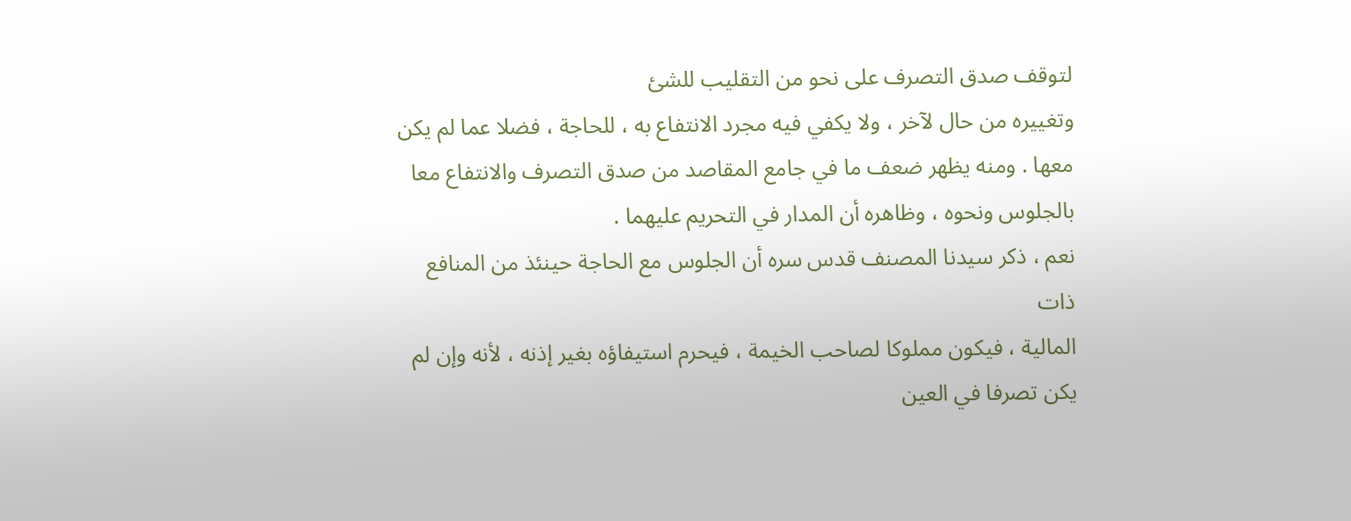لتوقف صدق التصرف على نحو من التقليب للشئ
وتغييره من حال لآخر ، ولا يكفي فيه مجرد الانتفاع به ، للحاجة ، فضلا عما لم يكن
معها . ومنه يظهر ضعف ما في جامع المقاصد من صدق التصرف والانتفاع معا
بالجلوس ونحوه ، وظاهره أن المدار في التحريم عليهما .
نعم ، ذكر سيدنا المصنف قدس سره أن الجلوس مع الحاجة حينئذ من المنافع ذات
المالية ، فيكون مملوكا لصاحب الخيمة ، فيحرم استيفاؤه بغير إذنه ، لأنه وإن لم
يكن تصرفا في العين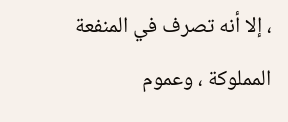، إلا أنه تصرف في المنفعة المملوكة ، وعموم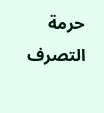حرمة التصرف